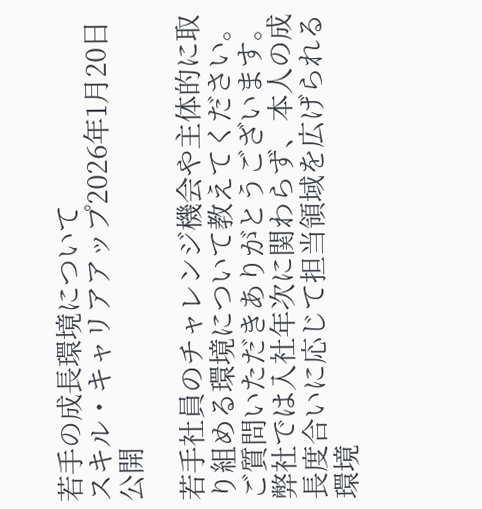若手の成長環境について
スキル・キャリアアップ2026年1月20日 公開

若手社員のチャレンジ機会や主体的に取り組める環境について教えてください。
ご質問いただきありがとうございます。
弊社では入社年次に関わらず、本人の成長度合いに応じて担当領域を広げられる環境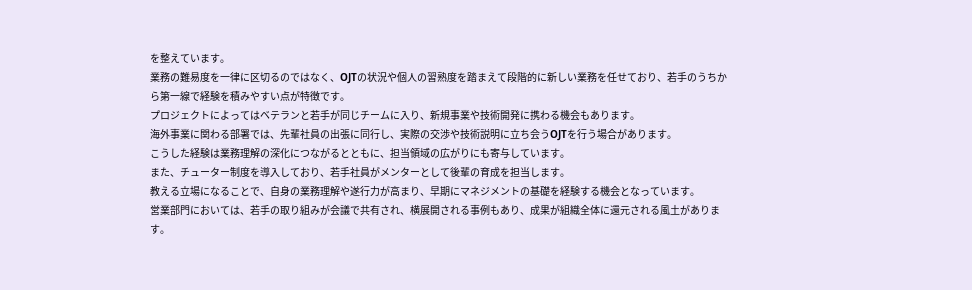を整えています。
業務の難易度を一律に区切るのではなく、OJTの状況や個人の習熟度を踏まえて段階的に新しい業務を任せており、若手のうちから第一線で経験を積みやすい点が特徴です。
プロジェクトによってはベテランと若手が同じチームに入り、新規事業や技術開発に携わる機会もあります。
海外事業に関わる部署では、先輩社員の出張に同行し、実際の交渉や技術説明に立ち会うOJTを行う場合があります。
こうした経験は業務理解の深化につながるとともに、担当領域の広がりにも寄与しています。
また、チューター制度を導入しており、若手社員がメンターとして後輩の育成を担当します。
教える立場になることで、自身の業務理解や遂行力が高まり、早期にマネジメントの基礎を経験する機会となっています。
営業部門においては、若手の取り組みが会議で共有され、横展開される事例もあり、成果が組織全体に還元される風土があります。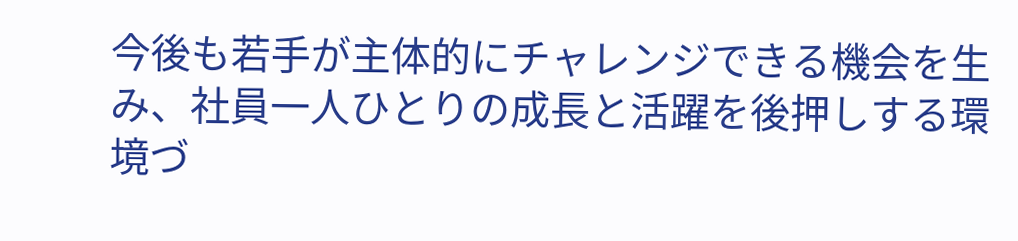今後も若手が主体的にチャレンジできる機会を生み、社員一人ひとりの成長と活躍を後押しする環境づ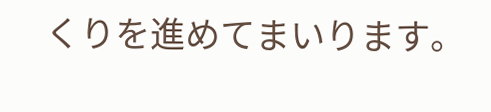くりを進めてまいります。